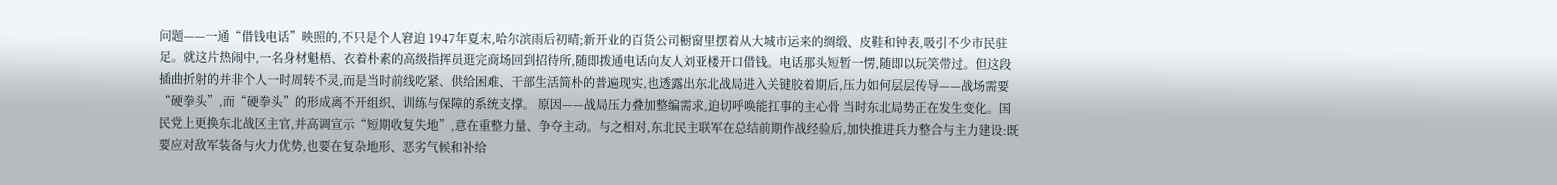问题——一通“借钱电话”映照的,不只是个人窘迫 1947年夏末,哈尔滨雨后初晴;新开业的百货公司橱窗里摆着从大城市运来的绸缎、皮鞋和钟表,吸引不少市民驻足。就这片热闹中,一名身材魁梧、衣着朴素的高级指挥员逛完商场回到招待所,随即拨通电话向友人刘亚楼开口借钱。电话那头短暂一愣,随即以玩笑带过。但这段插曲折射的并非个人一时周转不灵,而是当时前线吃紧、供给困难、干部生活简朴的普遍现实,也透露出东北战局进入关键胶着期后,压力如何层层传导——战场需要“硬拳头”,而“硬拳头”的形成离不开组织、训练与保障的系统支撑。 原因——战局压力叠加整编需求,迫切呼唤能扛事的主心骨 当时东北局势正在发生变化。国民党上更换东北战区主官,并高调宣示“短期收复失地”,意在重整力量、争夺主动。与之相对,东北民主联军在总结前期作战经验后,加快推进兵力整合与主力建设:既要应对敌军装备与火力优势,也要在复杂地形、恶劣气候和补给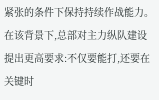紧张的条件下保持持续作战能力。 在该背景下,总部对主力纵队建设提出更高要求:不仅要能打,还要在关键时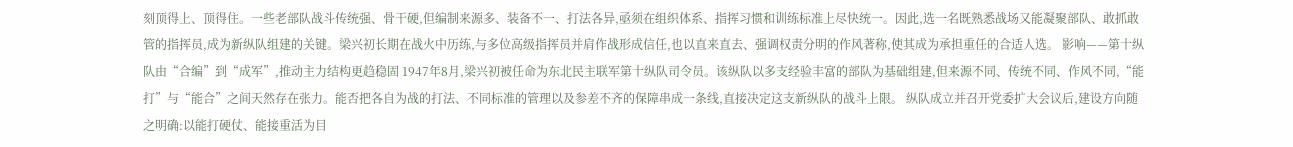刻顶得上、顶得住。一些老部队战斗传统强、骨干硬,但编制来源多、装备不一、打法各异,亟须在组织体系、指挥习惯和训练标准上尽快统一。因此,选一名既熟悉战场又能凝聚部队、敢抓敢管的指挥员,成为新纵队组建的关键。梁兴初长期在战火中历练,与多位高级指挥员并肩作战形成信任,也以直来直去、强调权责分明的作风著称,使其成为承担重任的合适人选。 影响——第十纵队由“合编”到“成军”,推动主力结构更趋稳固 1947年8月,梁兴初被任命为东北民主联军第十纵队司令员。该纵队以多支经验丰富的部队为基础组建,但来源不同、传统不同、作风不同,“能打”与“能合”之间天然存在张力。能否把各自为战的打法、不同标准的管理以及参差不齐的保障串成一条线,直接决定这支新纵队的战斗上限。 纵队成立并召开党委扩大会议后,建设方向随之明确:以能打硬仗、能接重活为目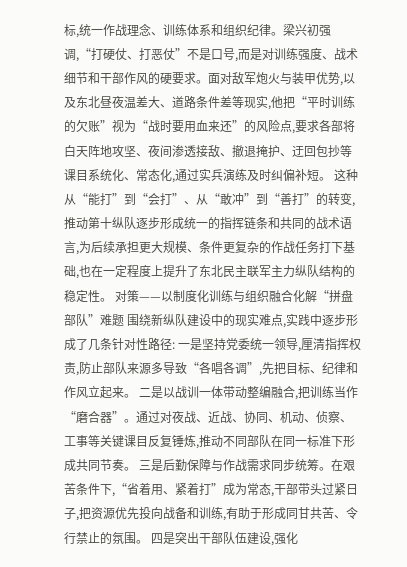标,统一作战理念、训练体系和组织纪律。梁兴初强调,“打硬仗、打恶仗”不是口号,而是对训练强度、战术细节和干部作风的硬要求。面对敌军炮火与装甲优势,以及东北昼夜温差大、道路条件差等现实,他把“平时训练的欠账”视为“战时要用血来还”的风险点,要求各部将白天阵地攻坚、夜间渗透接敌、撤退掩护、迂回包抄等课目系统化、常态化,通过实兵演练及时纠偏补短。 这种从“能打”到“会打”、从“敢冲”到“善打”的转变,推动第十纵队逐步形成统一的指挥链条和共同的战术语言,为后续承担更大规模、条件更复杂的作战任务打下基础,也在一定程度上提升了东北民主联军主力纵队结构的稳定性。 对策——以制度化训练与组织融合化解“拼盘部队”难题 围绕新纵队建设中的现实难点,实践中逐步形成了几条针对性路径: 一是坚持党委统一领导,厘清指挥权责,防止部队来源多导致“各唱各调”,先把目标、纪律和作风立起来。 二是以战训一体带动整编融合,把训练当作“磨合器”。通过对夜战、近战、协同、机动、侦察、工事等关键课目反复锤炼,推动不同部队在同一标准下形成共同节奏。 三是后勤保障与作战需求同步统筹。在艰苦条件下,“省着用、紧着打”成为常态,干部带头过紧日子,把资源优先投向战备和训练,有助于形成同甘共苦、令行禁止的氛围。 四是突出干部队伍建设,强化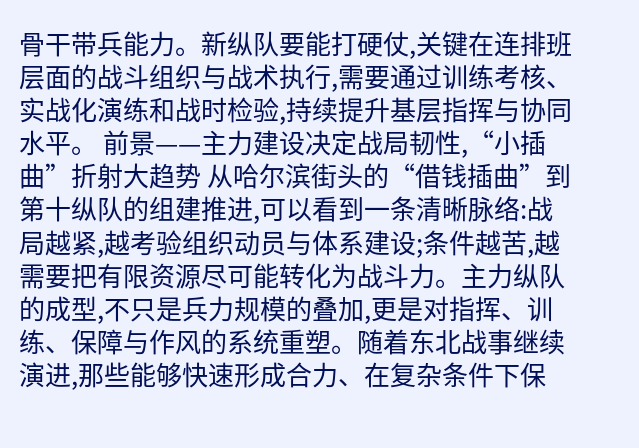骨干带兵能力。新纵队要能打硬仗,关键在连排班层面的战斗组织与战术执行,需要通过训练考核、实战化演练和战时检验,持续提升基层指挥与协同水平。 前景——主力建设决定战局韧性,“小插曲”折射大趋势 从哈尔滨街头的“借钱插曲”到第十纵队的组建推进,可以看到一条清晰脉络:战局越紧,越考验组织动员与体系建设;条件越苦,越需要把有限资源尽可能转化为战斗力。主力纵队的成型,不只是兵力规模的叠加,更是对指挥、训练、保障与作风的系统重塑。随着东北战事继续演进,那些能够快速形成合力、在复杂条件下保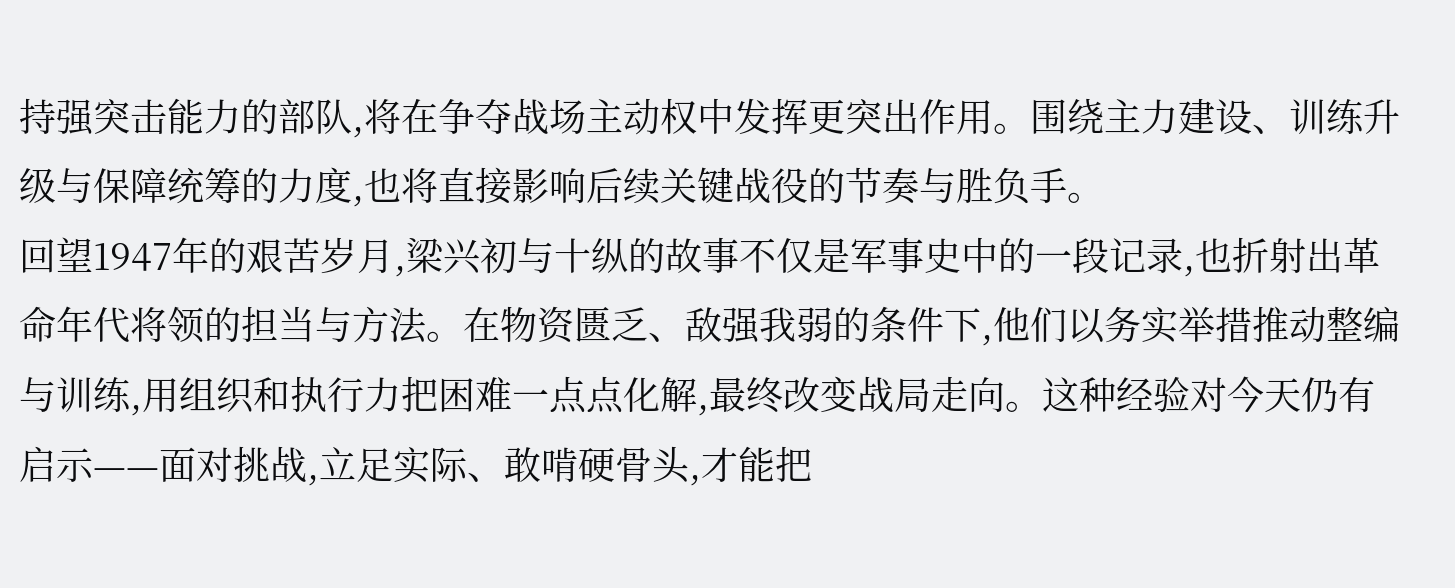持强突击能力的部队,将在争夺战场主动权中发挥更突出作用。围绕主力建设、训练升级与保障统筹的力度,也将直接影响后续关键战役的节奏与胜负手。
回望1947年的艰苦岁月,梁兴初与十纵的故事不仅是军事史中的一段记录,也折射出革命年代将领的担当与方法。在物资匮乏、敌强我弱的条件下,他们以务实举措推动整编与训练,用组织和执行力把困难一点点化解,最终改变战局走向。这种经验对今天仍有启示——面对挑战,立足实际、敢啃硬骨头,才能把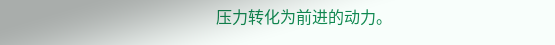压力转化为前进的动力。